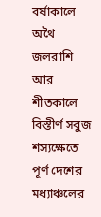বর্ষাকালে অথৈ জলরাশি আর শীতকালে বিস্তীর্ণ সবুজ শস্যক্ষেতে পূর্ণ দেশের মধ্যাঞ্চলের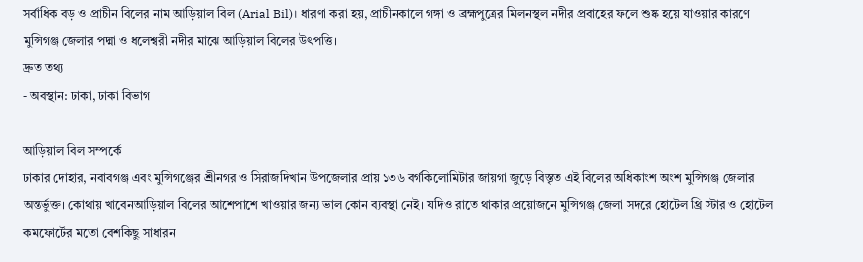সর্বাধিক বড় ও প্রাচীন বিলের নাম আড়িয়াল বিল (Arial Bil)। ধারণা করা হয়, প্রাচীনকালে গঙ্গা ও ব্রহ্মপুত্রের মিলনস্থল নদীর প্রবাহের ফলে শুষ্ক হয়ে যাওয়ার কারণে মুন্সিগঞ্জ জেলার পদ্মা ও ধলেশ্বরী নদীর মাঝে আড়িয়াল বিলের উৎপত্তি।
দ্রুত তথ্য
- অবস্থান: ঢাকা, ঢাকা বিভাগ

আড়িয়াল বিল সম্পর্কে
ঢাকার দোহার, নবাবগঞ্জ এবং মুন্সিগঞ্জের শ্রীনগর ও সিরাজদিখান উপজেলার প্রায় ১৩৬ বর্গকিলোমিটার জায়গা জুড়ে বিস্তৃত এই বিলের অধিকাংশ অংশ মুন্সিগঞ্জ জেলার অন্তর্ভুক্ত। কোথায় খাবেনআড়িয়াল বিলের আশেপাশে খাওয়ার জন্য ভাল কোন ব্যবস্থা নেই। যদিও রাতে থাকার প্রয়োজনে মুন্সিগঞ্জ জেলা সদরে হোটেল থ্রি স্টার ও হোটেল কমফোর্টের মতো বেশকিছু সাধারন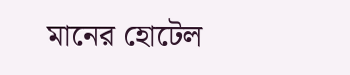মানের হোটেল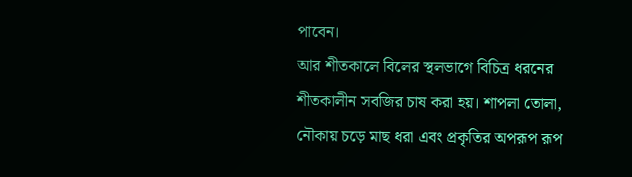পাবেন।
আর শীতকালে বিলের স্থলভাগে বিচিত্র ধরনের শীতকালীন সবজির চাষ করা হয়। শাপলা তোলা, নৌকায় চড়ে মাছ ধরা এবং প্রকৃতির অপরূপ রূপ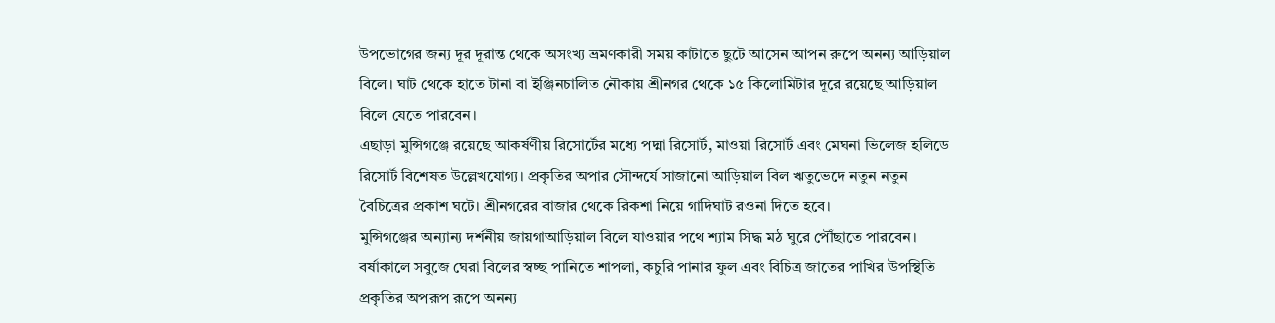উপভোগের জন্য দূর দূরান্ত থেকে অসংখ্য ভ্রমণকারী সময় কাটাতে ছুটে আসেন আপন রুপে অনন্য আড়িয়াল বিলে। ঘাট থেকে হাতে টানা বা ইঞ্জিনচালিত নৌকায় শ্রীনগর থেকে ১৫ কিলোমিটার দূরে রয়েছে আড়িয়াল বিলে যেতে পারবেন।
এছাড়া মুন্সিগঞ্জে রয়েছে আকর্ষণীয় রিসোর্টের মধ্যে পদ্মা রিসোর্ট, মাওয়া রিসোর্ট এবং মেঘনা ভিলেজ হলিডে রিসোর্ট বিশেষত উল্লেখযোগ্য। প্রকৃতির অপার সৌন্দর্যে সাজানো আড়িয়াল বিল ঋতুভেদে নতুন নতুন বৈচিত্রের প্রকাশ ঘটে। শ্রীনগরের বাজার থেকে রিকশা নিয়ে গাদিঘাট রওনা দিতে হবে।
মুন্সিগঞ্জের অন্যান্য দর্শনীয় জায়গাআড়িয়াল বিলে যাওয়ার পথে শ্যাম সিদ্ধ মঠ ঘুরে পৌঁছাতে পারবেন। বর্ষাকালে সবুজে ঘেরা বিলের স্বচ্ছ পানিতে শাপলা, কচুরি পানার ফুল এবং বিচিত্র জাতের পাখির উপস্থিতি প্রকৃতির অপরূপ রূপে অনন্য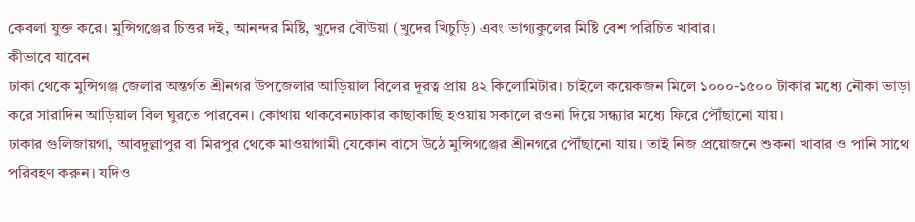কেবলা যুক্ত করে। মুন্সিগঞ্জের চিত্তর দই, আনন্দর মিষ্টি, খুদের বৌউয়া (খুদের খিচুড়ি) এবং ভাগ্যকুলের মিষ্টি বেশ পরিচিত খাবার।
কীভাবে যাবেন
ঢাকা থেকে মুন্সিগঞ্জ জেলার অন্তর্গত শ্রীনগর উপজেলার আড়িয়াল বিলের দূরত্ব প্রায় ৪২ কিলোমিটার। চাইলে কয়েকজন মিলে ১০০০-১৫০০ টাকার মধ্যে নৌকা ভাড়া করে সারাদিন আড়িয়াল বিল ঘুরতে পারবেন। কোথায় থাকবেনঢাকার কাছাকাছি হওয়ায় সকালে রওনা দিয়ে সন্ধ্যার মধ্যে ফিরে পৌঁছানো যায়।
ঢাকার গুলিজায়গা, আবদুল্লাপুর বা মিরপুর থেকে মাওয়াগামী যেকোন বাসে উঠে মুন্সিগঞ্জের শ্রীনগরে পৌঁছানো যায়। তাই নিজ প্রয়োজনে শুকনা খাবার ও পানি সাথে পরিবহণ করুন। যদিও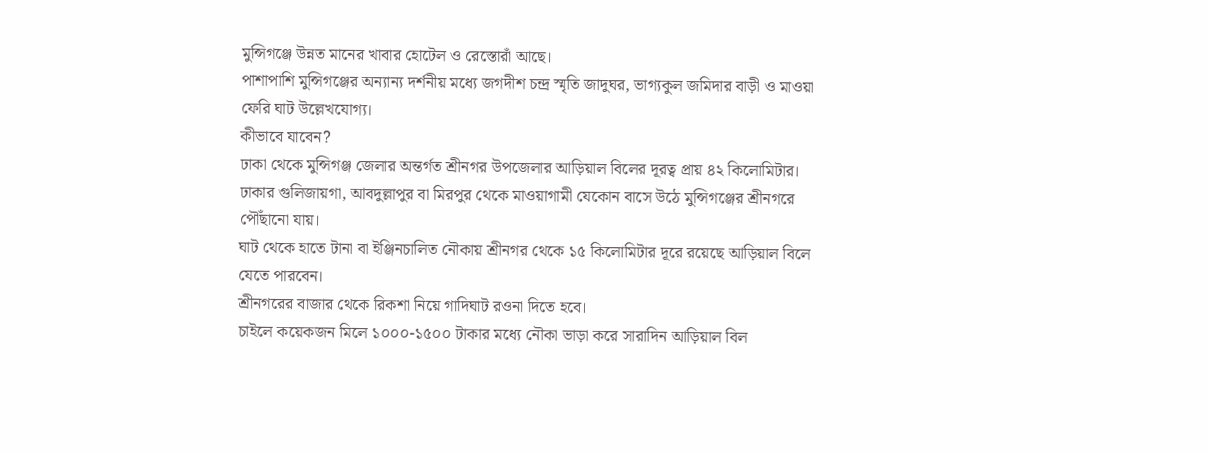মুন্সিগঞ্জে উন্নত মানের খাবার হোটেল ও রেস্তোরাঁ আছে।
পাশাপাশি মুন্সিগঞ্জের অন্যান্য দর্শনীয় মধ্যে জগদীশ চন্দ্র স্মৃতি জাদুঘর, ভাগ্যকুল জমিদার বাড়ী ও মাওয়া ফেরি ঘাট উল্লেখযোগ্য।
কীভাবে যাবেন?
ঢাকা থেকে মুন্সিগঞ্জ জেলার অন্তর্গত শ্রীনগর উপজেলার আড়িয়াল বিলের দূরত্ব প্রায় ৪২ কিলোমিটার।
ঢাকার গুলিজায়গা, আবদুল্লাপুর বা মিরপুর থেকে মাওয়াগামী যেকোন বাসে উঠে মুন্সিগঞ্জের শ্রীনগরে পৌঁছানো যায়।
ঘাট থেকে হাতে টানা বা ইঞ্জিনচালিত নৌকায় শ্রীনগর থেকে ১৫ কিলোমিটার দূরে রয়েছে আড়িয়াল বিলে যেতে পারবেন।
শ্রীনগরের বাজার থেকে রিকশা নিয়ে গাদিঘাট রওনা দিতে হবে।
চাইলে কয়েকজন মিলে ১০০০-১৫০০ টাকার মধ্যে নৌকা ভাড়া করে সারাদিন আড়িয়াল বিল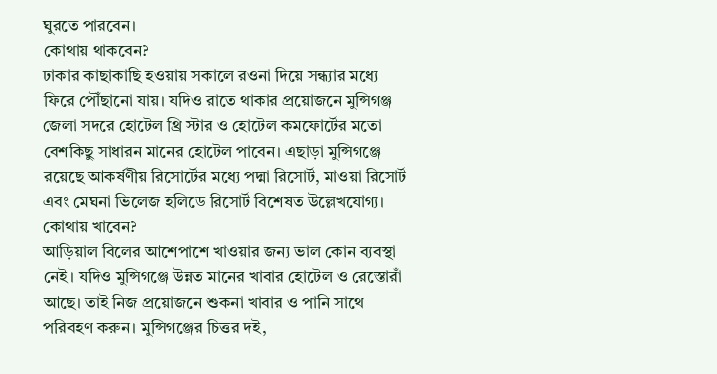ঘুরতে পারবেন।
কোথায় থাকবেন?
ঢাকার কাছাকাছি হওয়ায় সকালে রওনা দিয়ে সন্ধ্যার মধ্যে ফিরে পৌঁছানো যায়। যদিও রাতে থাকার প্রয়োজনে মুন্সিগঞ্জ জেলা সদরে হোটেল থ্রি স্টার ও হোটেল কমফোর্টের মতো বেশকিছু সাধারন মানের হোটেল পাবেন। এছাড়া মুন্সিগঞ্জে রয়েছে আকর্ষণীয় রিসোর্টের মধ্যে পদ্মা রিসোর্ট, মাওয়া রিসোর্ট এবং মেঘনা ভিলেজ হলিডে রিসোর্ট বিশেষত উল্লেখযোগ্য।
কোথায় খাবেন?
আড়িয়াল বিলের আশেপাশে খাওয়ার জন্য ভাল কোন ব্যবস্থা নেই। যদিও মুন্সিগঞ্জে উন্নত মানের খাবার হোটেল ও রেস্তোরাঁ আছে। তাই নিজ প্রয়োজনে শুকনা খাবার ও পানি সাথে পরিবহণ করুন। মুন্সিগঞ্জের চিত্তর দই,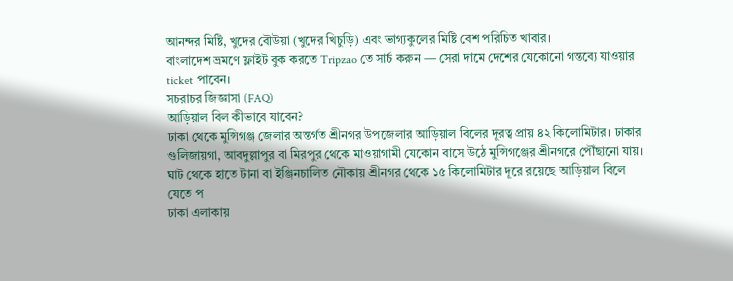আনন্দর মিষ্টি, খুদের বৌউয়া (খুদের খিচুড়ি) এবং ভাগ্যকুলের মিষ্টি বেশ পরিচিত খাবার।
বাংলাদেশ ভ্রমণে ফ্লাইট বুক করতে Tripzao তে সার্চ করুন — সেরা দামে দেশের যেকোনো গন্তব্যে যাওয়ার ticket পাবেন।
সচরাচর জিজ্ঞাসা (FAQ)
আড়িয়াল বিল কীভাবে যাবেন?
ঢাকা থেকে মুন্সিগঞ্জ জেলার অন্তর্গত শ্রীনগর উপজেলার আড়িয়াল বিলের দূরত্ব প্রায় ৪২ কিলোমিটার। ঢাকার গুলিজায়গা, আবদুল্লাপুর বা মিরপুর থেকে মাওয়াগামী যেকোন বাসে উঠে মুন্সিগঞ্জের শ্রীনগরে পৌঁছানো যায়। ঘাট থেকে হাতে টানা বা ইঞ্জিনচালিত নৌকায় শ্রীনগর থেকে ১৫ কিলোমিটার দূরে রয়েছে আড়িয়াল বিলে যেতে প
ঢাকা এলাকায়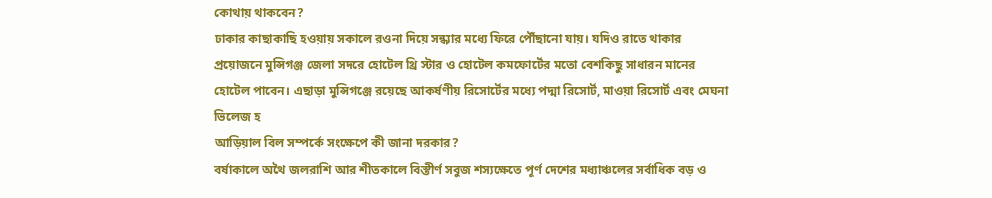কোথায় থাকবেন?
ঢাকার কাছাকাছি হওয়ায় সকালে রওনা দিয়ে সন্ধ্যার মধ্যে ফিরে পৌঁছানো যায়। যদিও রাতে থাকার প্রয়োজনে মুন্সিগঞ্জ জেলা সদরে হোটেল থ্রি স্টার ও হোটেল কমফোর্টের মতো বেশকিছু সাধারন মানের হোটেল পাবেন। এছাড়া মুন্সিগঞ্জে রয়েছে আকর্ষণীয় রিসোর্টের মধ্যে পদ্মা রিসোর্ট, মাওয়া রিসোর্ট এবং মেঘনা ভিলেজ হ
আড়িয়াল বিল সম্পর্কে সংক্ষেপে কী জানা দরকার?
বর্ষাকালে অথৈ জলরাশি আর শীতকালে বিস্তীর্ণ সবুজ শস্যক্ষেতে পূর্ণ দেশের মধ্যাঞ্চলের সর্বাধিক বড় ও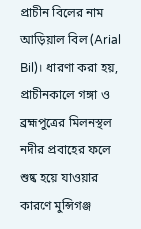প্রাচীন বিলের নাম আড়িয়াল বিল (Arial Bil)। ধারণা করা হয়, প্রাচীনকালে গঙ্গা ও ব্রহ্মপুত্রের মিলনস্থল নদীর প্রবাহের ফলে শুষ্ক হয়ে যাওয়ার কারণে মুন্সিগঞ্জ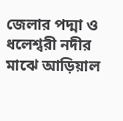জেলার পদ্মা ও ধলেশ্বরী নদীর মাঝে আড়িয়াল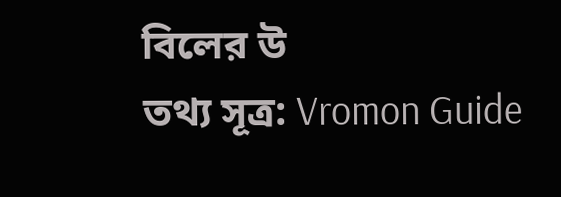বিলের উ
তথ্য সূত্র: Vromon Guide